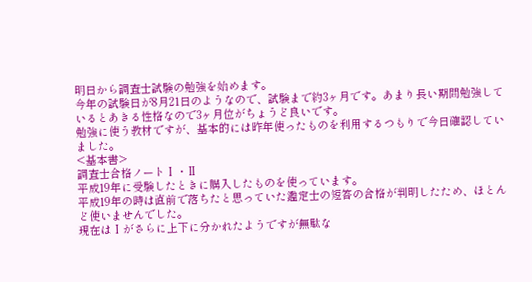明日から調査士試験の勉強を始めます。
今年の試験日が8月21日のようなので、試験まで約3ヶ月です。あまり長い期間勉強しているとあきる性格なので3ヶ月位がちょうど良いです。
勉強に使う教材ですが、基本的には昨年使ったものを利用するつもりで今日確認していました。
<基本書>
調査士合格ノートⅠ・Ⅱ
平成19年に受験したときに購入したものを使っています。
平成19年の時は直前で落ちたと思っていた鑑定士の短答の合格が判明したため、ほとんど使いませんでした。
現在はⅠがさらに上下に分かれたようですが無駄な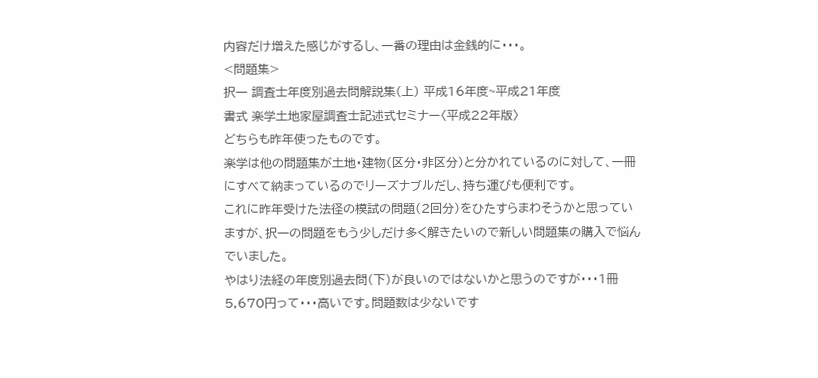内容だけ増えた感じがするし、一番の理由は金銭的に・・・。
<問題集>
択一 調査士年度別過去問解説集(上) 平成16年度~平成21年度
書式 楽学土地家屋調査士記述式セミナー〈平成22年版〉
どちらも昨年使ったものです。
楽学は他の問題集が土地・建物(区分・非区分)と分かれているのに対して、一冊にすべて納まっているのでリーズナブルだし、持ち運びも便利です。
これに昨年受けた法径の模試の問題(2回分)をひたすらまわそうかと思っていますが、択一の問題をもう少しだけ多く解きたいので新しい問題集の購入で悩んでいました。
やはり法経の年度別過去問(下)が良いのではないかと思うのですが・・・1冊5,670円って・・・高いです。問題数は少ないです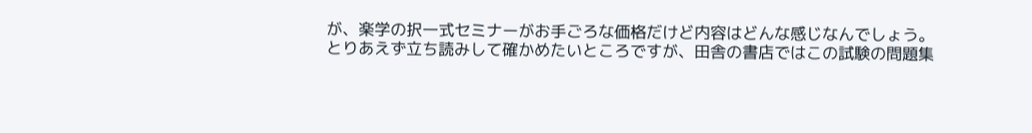が、楽学の択一式セミナーがお手ごろな価格だけど内容はどんな感じなんでしょう。
とりあえず立ち読みして確かめたいところですが、田舎の書店ではこの試験の問題集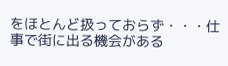をほとんど扱っておらず・・・仕事で街に出る機会がある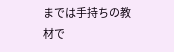までは手持ちの教材で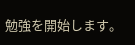勉強を開始します。